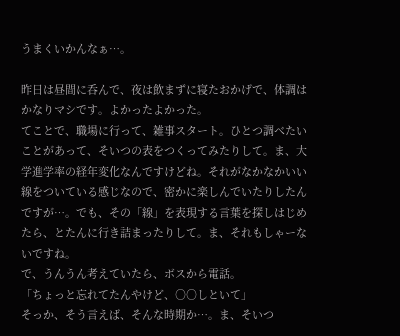うまくいかんなぁ…。

昨日は昼間に呑んで、夜は飲まずに寝たおかげで、体調はかなりマシです。よかったよかった。
てことで、職場に行って、雑事スタート。ひとつ調べたいことがあって、そいつの表をつくってみたりして。ま、大学進学率の経年変化なんですけどね。それがなかなかいい線をついている感じなので、密かに楽しんでいたりしたんですが…。でも、その「線」を表現する言葉を探しはじめたら、とたんに行き詰まったりして。ま、それもしゃーないですね。
で、うんうん考えていたら、ボスから電話。
「ちょっと忘れてたんやけど、○○しといて」
そっか、そう言えば、そんな時期か…。ま、そいつ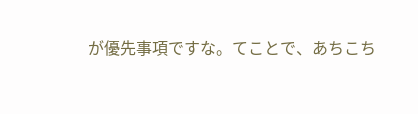が優先事項ですな。てことで、あちこち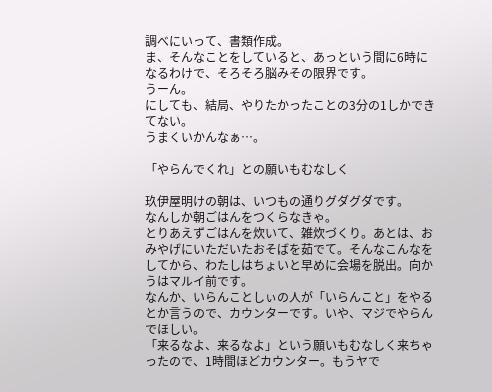調べにいって、書類作成。
ま、そんなことをしていると、あっという間に6時になるわけで、そろそろ脳みその限界です。
うーん。
にしても、結局、やりたかったことの3分の1しかできてない。
うまくいかんなぁ…。

「やらんでくれ」との願いもむなしく

玖伊屋明けの朝は、いつもの通りグダグダです。
なんしか朝ごはんをつくらなきゃ。
とりあえずごはんを炊いて、雑炊づくり。あとは、おみやげにいただいたおそばを茹でて。そんなこんなをしてから、わたしはちょいと早めに会場を脱出。向かうはマルイ前です。
なんか、いらんことしぃの人が「いらんこと」をやるとか言うので、カウンターです。いや、マジでやらんでほしい。
「来るなよ、来るなよ」という願いもむなしく来ちゃったので、1時間ほどカウンター。もうヤで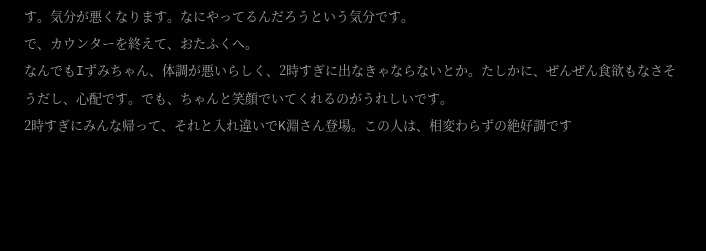す。気分が悪くなります。なにやってるんだろうという気分です。
で、カウンターを終えて、おたふくへ。
なんでもIずみちゃん、体調が悪いらしく、2時すぎに出なきゃならないとか。たしかに、ぜんぜん食欲もなさそうだし、心配です。でも、ちゃんと笑顔でいてくれるのがうれしいです。
2時すぎにみんな帰って、それと入れ違いでK淵さん登場。この人は、相変わらずの絶好調です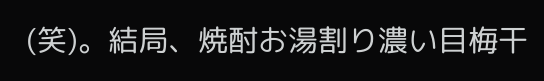(笑)。結局、焼酎お湯割り濃い目梅干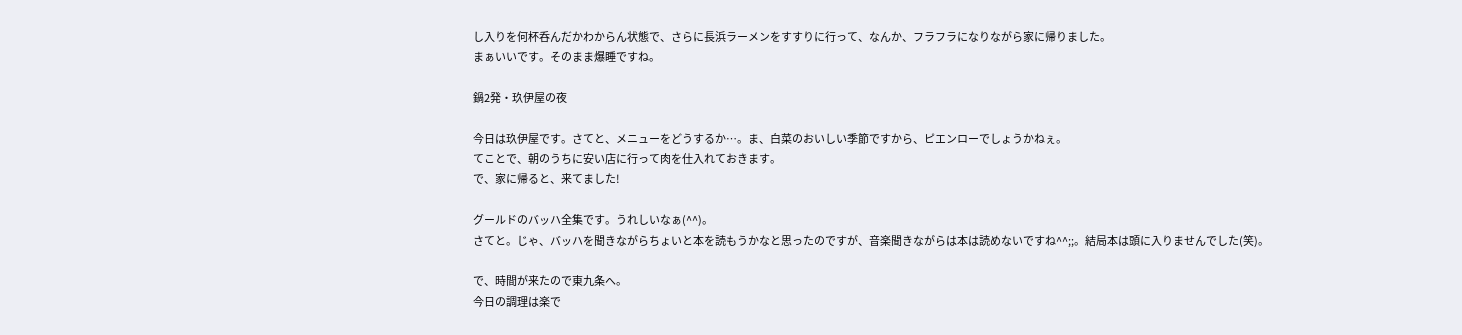し入りを何杯呑んだかわからん状態で、さらに長浜ラーメンをすすりに行って、なんか、フラフラになりながら家に帰りました。
まぁいいです。そのまま爆睡ですね。

鍋2発・玖伊屋の夜

今日は玖伊屋です。さてと、メニューをどうするか…。ま、白菜のおいしい季節ですから、ピエンローでしょうかねぇ。
てことで、朝のうちに安い店に行って肉を仕入れておきます。
で、家に帰ると、来てました!

グールドのバッハ全集です。うれしいなぁ(^^)。
さてと。じゃ、バッハを聞きながらちょいと本を読もうかなと思ったのですが、音楽聞きながらは本は読めないですね^^;;。結局本は頭に入りませんでした(笑)。

で、時間が来たので東九条へ。
今日の調理は楽で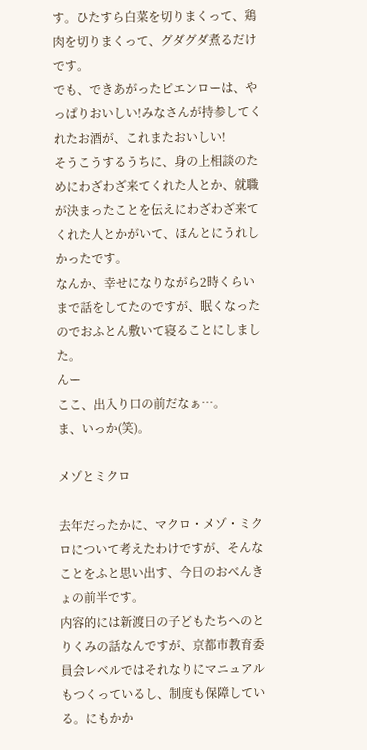す。ひたすら白菜を切りまくって、鶏肉を切りまくって、グダグダ煮るだけです。
でも、できあがったピエンローは、やっぱりおいしい!みなさんが持参してくれたお酒が、これまたおいしい!
そうこうするうちに、身の上相談のためにわざわざ来てくれた人とか、就職が決まったことを伝えにわざわざ来てくれた人とかがいて、ほんとにうれしかったです。
なんか、幸せになりながら2時くらいまで話をしてたのですが、眠くなったのでおふとん敷いて寝ることにしました。
んー
ここ、出入り口の前だなぁ…。
ま、いっか(笑)。

メゾとミクロ

去年だったかに、マクロ・メゾ・ミクロについて考えたわけですが、そんなことをふと思い出す、今日のおべんきょの前半です。
内容的には新渡日の子どもたちへのとりくみの話なんですが、京都市教育委員会レベルではそれなりにマニュアルもつくっているし、制度も保障している。にもかか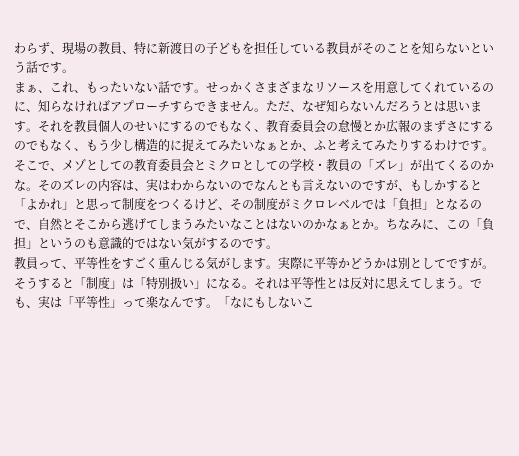わらず、現場の教員、特に新渡日の子どもを担任している教員がそのことを知らないという話です。
まぁ、これ、もったいない話です。せっかくさまざまなリソースを用意してくれているのに、知らなければアプローチすらできません。ただ、なぜ知らないんだろうとは思います。それを教員個人のせいにするのでもなく、教育委員会の怠慢とか広報のまずさにするのでもなく、もう少し構造的に捉えてみたいなぁとか、ふと考えてみたりするわけです。
そこで、メゾとしての教育委員会とミクロとしての学校・教員の「ズレ」が出てくるのかな。そのズレの内容は、実はわからないのでなんとも言えないのですが、もしかすると「よかれ」と思って制度をつくるけど、その制度がミクロレベルでは「負担」となるので、自然とそこから逃げてしまうみたいなことはないのかなぁとか。ちなみに、この「負担」というのも意識的ではない気がするのです。
教員って、平等性をすごく重んじる気がします。実際に平等かどうかは別としてですが。そうすると「制度」は「特別扱い」になる。それは平等性とは反対に思えてしまう。でも、実は「平等性」って楽なんです。「なにもしないこ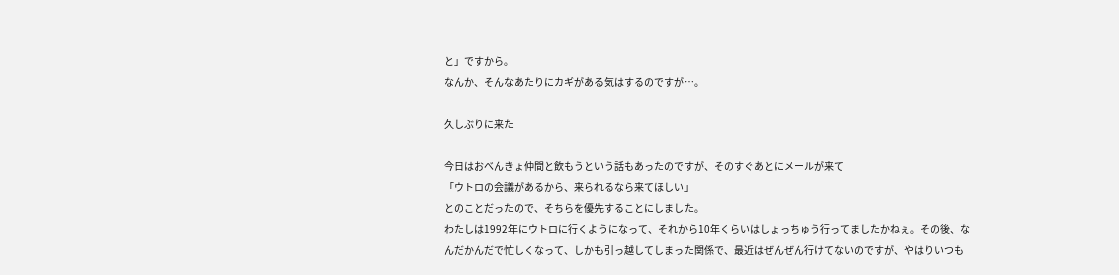と」ですから。
なんか、そんなあたりにカギがある気はするのですが…。

久しぶりに来た

今日はおべんきょ仲間と飲もうという話もあったのですが、そのすぐあとにメールが来て
「ウトロの会議があるから、来られるなら来てほしい」
とのことだったので、そちらを優先することにしました。
わたしは1992年にウトロに行くようになって、それから10年くらいはしょっちゅう行ってましたかねぇ。その後、なんだかんだで忙しくなって、しかも引っ越してしまった関係で、最近はぜんぜん行けてないのですが、やはりいつも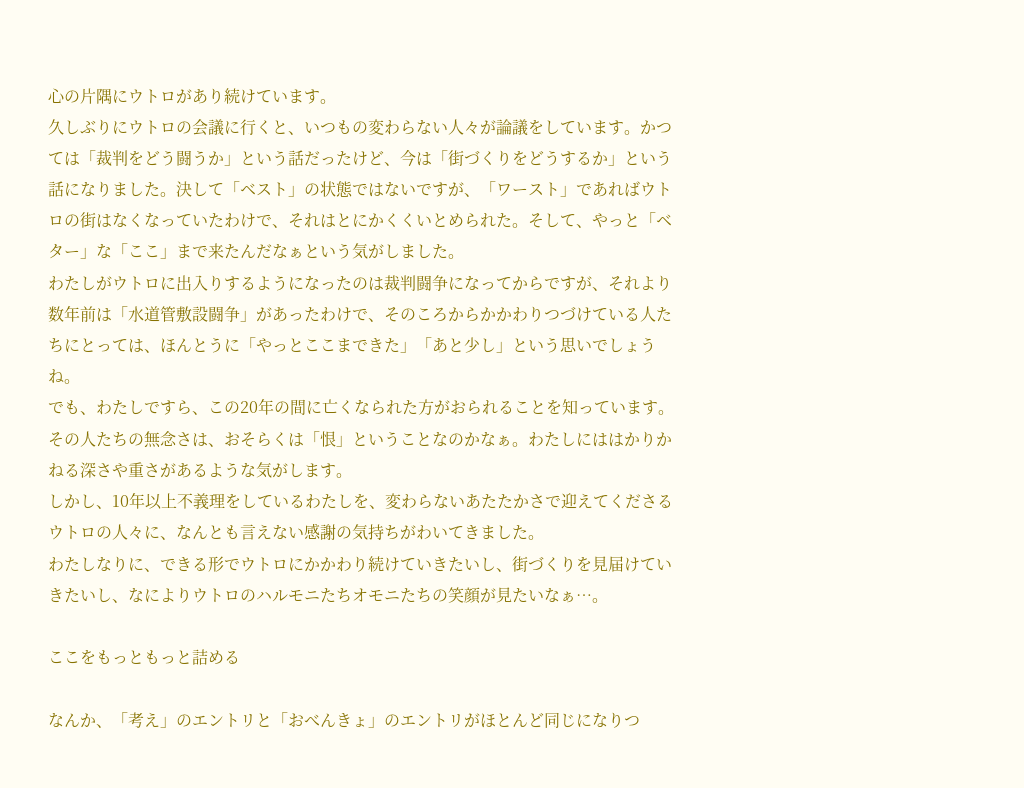心の片隅にウトロがあり続けています。
久しぶりにウトロの会議に行くと、いつもの変わらない人々が論議をしています。かつては「裁判をどう闘うか」という話だったけど、今は「街づくりをどうするか」という話になりました。決して「ベスト」の状態ではないですが、「ワースト」であればウトロの街はなくなっていたわけで、それはとにかくくいとめられた。そして、やっと「ベター」な「ここ」まで来たんだなぁという気がしました。
わたしがウトロに出入りするようになったのは裁判闘争になってからですが、それより数年前は「水道管敷設闘争」があったわけで、そのころからかかわりつづけている人たちにとっては、ほんとうに「やっとここまできた」「あと少し」という思いでしょうね。
でも、わたしですら、この20年の間に亡くなられた方がおられることを知っています。その人たちの無念さは、おそらくは「恨」ということなのかなぁ。わたしにははかりかねる深さや重さがあるような気がします。
しかし、10年以上不義理をしているわたしを、変わらないあたたかさで迎えてくださるウトロの人々に、なんとも言えない感謝の気持ちがわいてきました。
わたしなりに、できる形でウトロにかかわり続けていきたいし、街づくりを見届けていきたいし、なによりウトロのハルモニたちオモニたちの笑顔が見たいなぁ…。

ここをもっともっと詰める

なんか、「考え」のエントリと「おべんきょ」のエントリがほとんど同じになりつ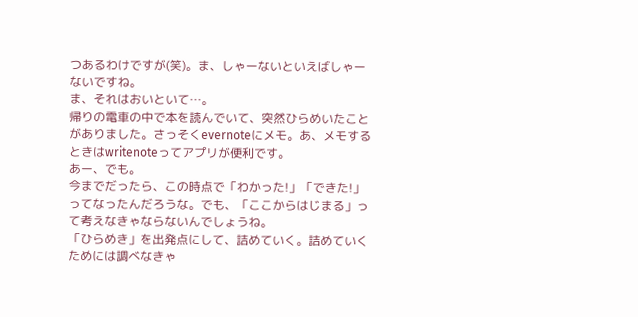つあるわけですが(笑)。ま、しゃーないといえばしゃーないですね。
ま、それはおいといて…。
帰りの電車の中で本を読んでいて、突然ひらめいたことがありました。さっそくevernoteにメモ。あ、メモするときはwritenoteってアプリが便利です。
あー、でも。
今までだったら、この時点で「わかった!」「できた!」ってなったんだろうな。でも、「ここからはじまる」って考えなきゃならないんでしょうね。
「ひらめき」を出発点にして、詰めていく。詰めていくためには調べなきゃ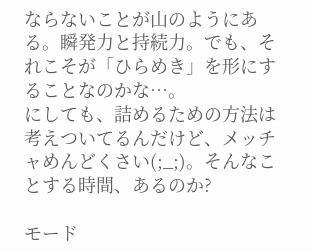ならないことが山のようにある。瞬発力と持続力。でも、それこそが「ひらめき」を形にすることなのかな…。
にしても、詰めるための方法は考えついてるんだけど、メッチャめんどくさい(;_;)。そんなことする時間、あるのか?

モード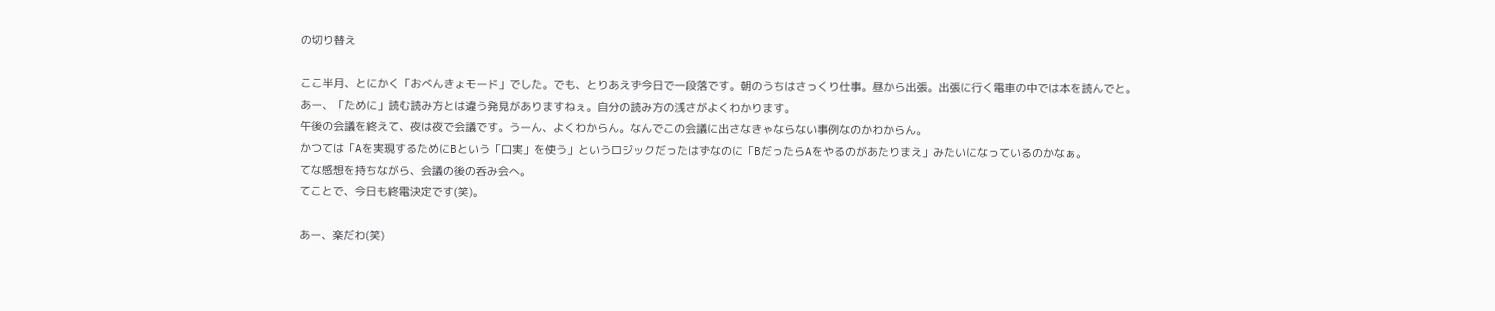の切り替え

ここ半月、とにかく「おべんきょモード」でした。でも、とりあえず今日で一段落です。朝のうちはさっくり仕事。昼から出張。出張に行く電車の中では本を読んでと。
あー、「ために」読む読み方とは違う発見がありますねぇ。自分の読み方の浅さがよくわかります。
午後の会議を終えて、夜は夜で会議です。うーん、よくわからん。なんでこの会議に出さなきゃならない事例なのかわからん。
かつては「Aを実現するためにBという「口実」を使う」というロジックだったはずなのに「BだったらAをやるのがあたりまえ」みたいになっているのかなぁ。
てな感想を持ちながら、会議の後の呑み会へ。
てことで、今日も終電決定です(笑)。

あー、楽だわ(笑)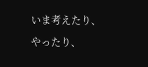いま考えたり、やったり、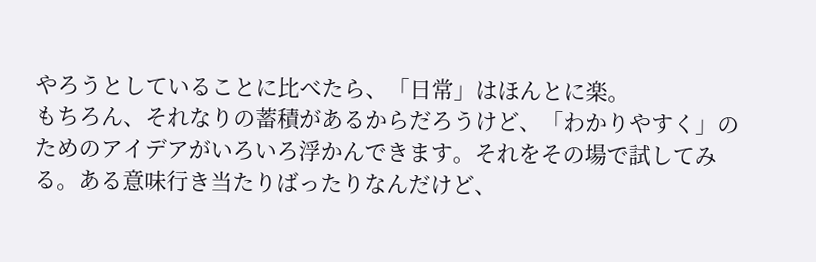やろうとしていることに比べたら、「日常」はほんとに楽。
もちろん、それなりの蓄積があるからだろうけど、「わかりやすく」のためのアイデアがいろいろ浮かんできます。それをその場で試してみる。ある意味行き当たりばったりなんだけど、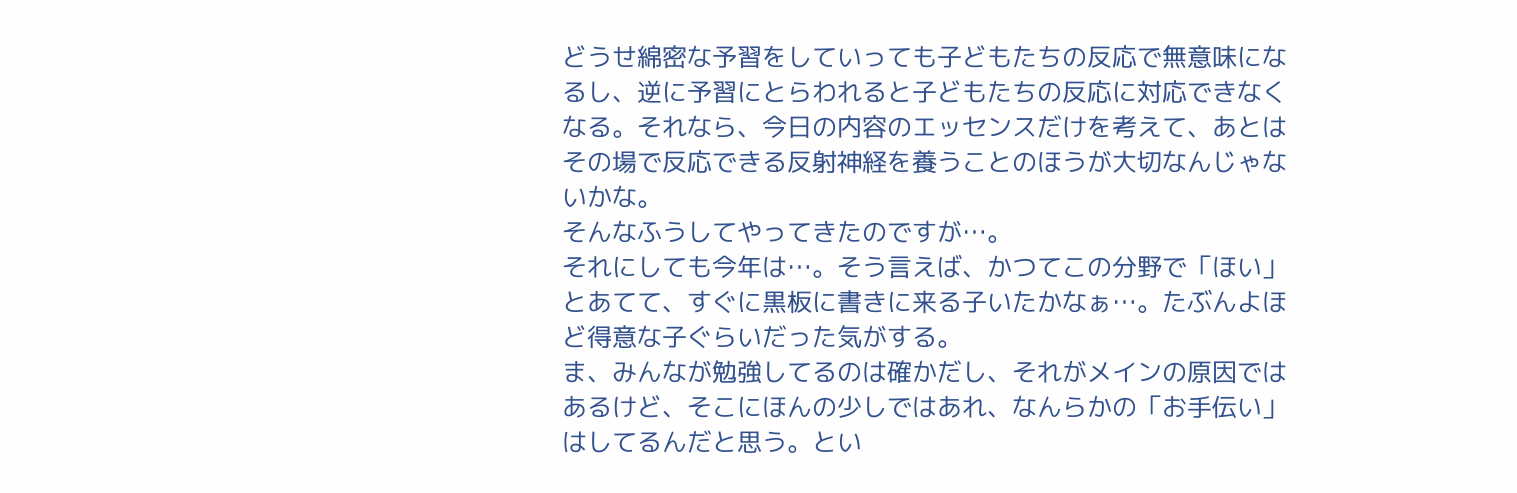どうせ綿密な予習をしていっても子どもたちの反応で無意味になるし、逆に予習にとらわれると子どもたちの反応に対応できなくなる。それなら、今日の内容のエッセンスだけを考えて、あとはその場で反応できる反射神経を養うことのほうが大切なんじゃないかな。
そんなふうしてやってきたのですが…。
それにしても今年は…。そう言えば、かつてこの分野で「ほい」とあてて、すぐに黒板に書きに来る子いたかなぁ…。たぶんよほど得意な子ぐらいだった気がする。
ま、みんなが勉強してるのは確かだし、それがメインの原因ではあるけど、そこにほんの少しではあれ、なんらかの「お手伝い」はしてるんだと思う。とい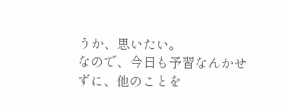うか、思いたい。
なので、今日も予習なんかせずに、他のことを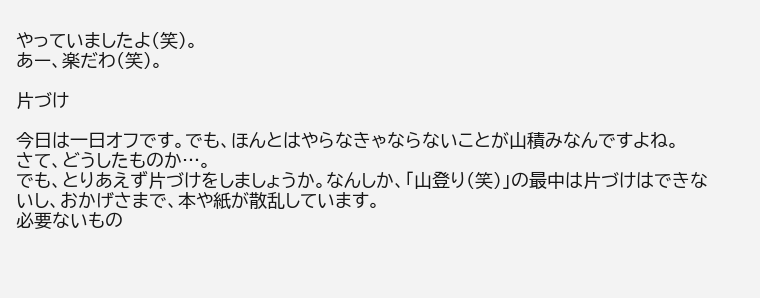やっていましたよ(笑)。
あー、楽だわ(笑)。

片づけ

今日は一日オフです。でも、ほんとはやらなきゃならないことが山積みなんですよね。
さて、どうしたものか…。
でも、とりあえず片づけをしましょうか。なんしか、「山登り(笑)」の最中は片づけはできないし、おかげさまで、本や紙が散乱しています。
必要ないもの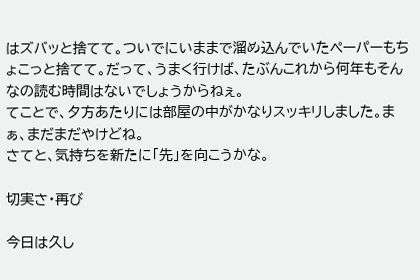はズバッと捨てて。ついでにいままで溜め込んでいたペーパーもちょこっと捨てて。だって、うまく行けば、たぶんこれから何年もそんなの読む時間はないでしょうからねぇ。
てことで、夕方あたりには部屋の中がかなりスッキリしました。まぁ、まだまだやけどね。
さてと、気持ちを新たに「先」を向こうかな。

切実さ・再び

今日は久し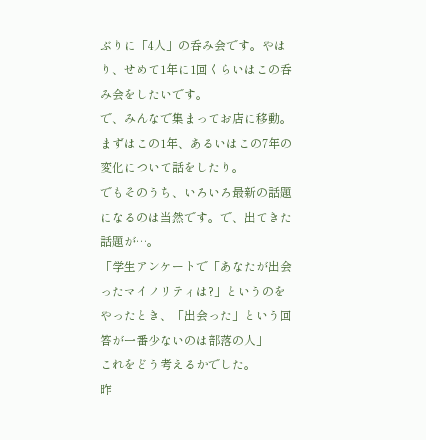ぶりに「4人」の呑み会です。やはり、せめて1年に1回くらいはこの呑み会をしたいです。
で、みんなで集まってお店に移動。
まずはこの1年、あるいはこの7年の変化について話をしたり。
でもそのうち、いろいろ最新の話題になるのは当然です。で、出てきた話題が…。
「学生アンケートで「あなたが出会ったマイノリティは?」というのをやったとき、「出会った」という回答が一番少ないのは部落の人」
これをどう考えるかでした。
昨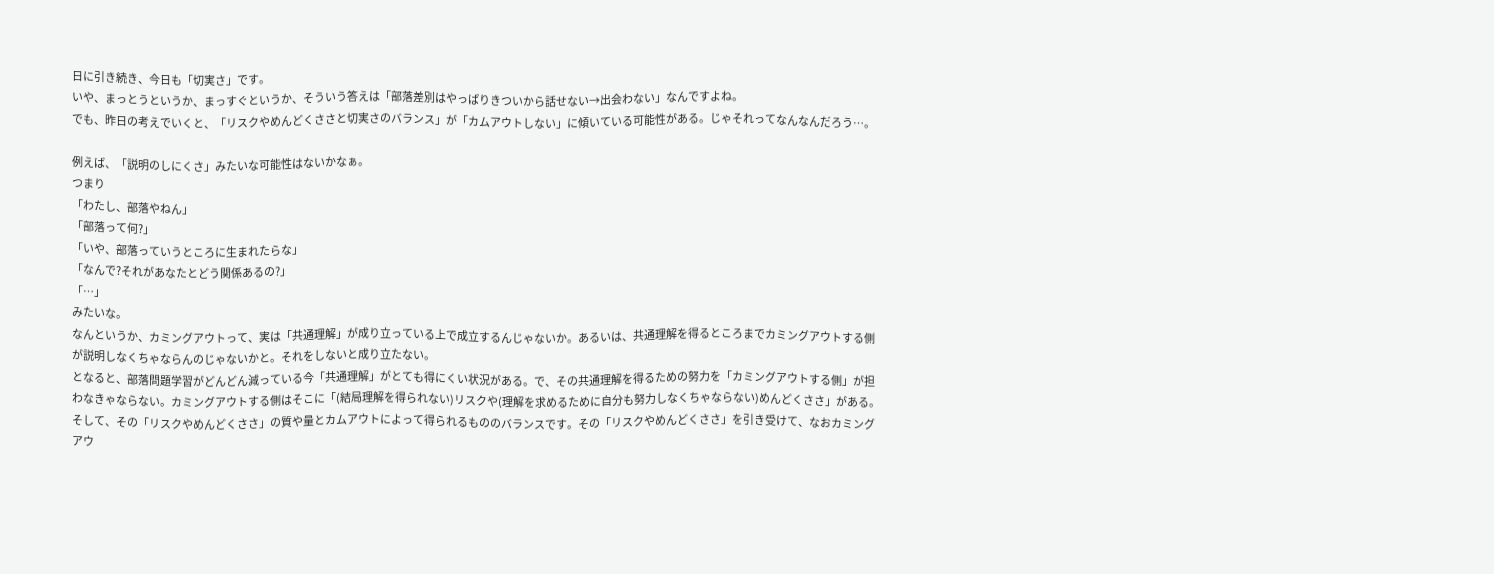日に引き続き、今日も「切実さ」です。
いや、まっとうというか、まっすぐというか、そういう答えは「部落差別はやっぱりきついから話せない→出会わない」なんですよね。
でも、昨日の考えでいくと、「リスクやめんどくささと切実さのバランス」が「カムアウトしない」に傾いている可能性がある。じゃそれってなんなんだろう…。

例えば、「説明のしにくさ」みたいな可能性はないかなぁ。
つまり
「わたし、部落やねん」
「部落って何?」
「いや、部落っていうところに生まれたらな」
「なんで?それがあなたとどう関係あるの?」
「…」
みたいな。
なんというか、カミングアウトって、実は「共通理解」が成り立っている上で成立するんじゃないか。あるいは、共通理解を得るところまでカミングアウトする側が説明しなくちゃならんのじゃないかと。それをしないと成り立たない。
となると、部落問題学習がどんどん減っている今「共通理解」がとても得にくい状況がある。で、その共通理解を得るための努力を「カミングアウトする側」が担わなきゃならない。カミングアウトする側はそこに「(結局理解を得られない)リスクや(理解を求めるために自分も努力しなくちゃならない)めんどくささ」がある。そして、その「リスクやめんどくささ」の質や量とカムアウトによって得られるもののバランスです。その「リスクやめんどくささ」を引き受けて、なおカミングアウ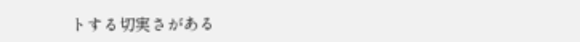トする切実さがある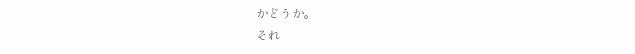かどうか。
それ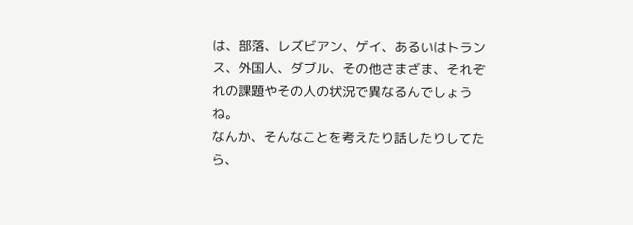は、部落、レズビアン、ゲイ、あるいはトランス、外国人、ダブル、その他さまざま、それぞれの課題やその人の状況で異なるんでしょうね。
なんか、そんなことを考えたり話したりしてたら、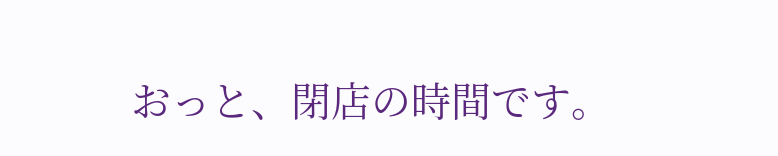おっと、閉店の時間です。